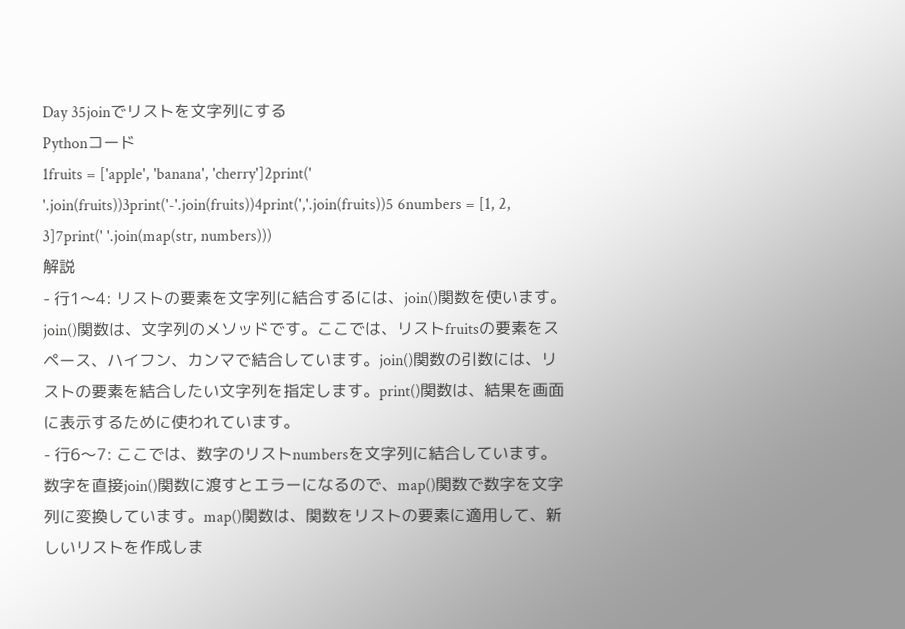Day 35joinでリストを文字列にする
Pythonコード
1fruits = ['apple', 'banana', 'cherry']2print(' '.join(fruits))3print('-'.join(fruits))4print(','.join(fruits))5 6numbers = [1, 2, 3]7print(' '.join(map(str, numbers)))
解説
- 行1〜4: リストの要素を文字列に結合するには、join()関数を使います。join()関数は、文字列のメソッドです。ここでは、リストfruitsの要素をスペース、ハイフン、カンマで結合しています。join()関数の引数には、リストの要素を結合したい文字列を指定します。print()関数は、結果を画面に表示するために使われています。
- 行6〜7: ここでは、数字のリストnumbersを文字列に結合しています。数字を直接join()関数に渡すとエラーになるので、map()関数で数字を文字列に変換しています。map()関数は、関数をリストの要素に適用して、新しいリストを作成しま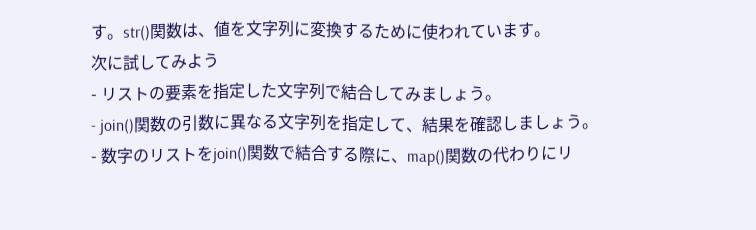す。str()関数は、値を文字列に変換するために使われています。
次に試してみよう
- リストの要素を指定した文字列で結合してみましょう。
- join()関数の引数に異なる文字列を指定して、結果を確認しましょう。
- 数字のリストをjoin()関数で結合する際に、map()関数の代わりにリ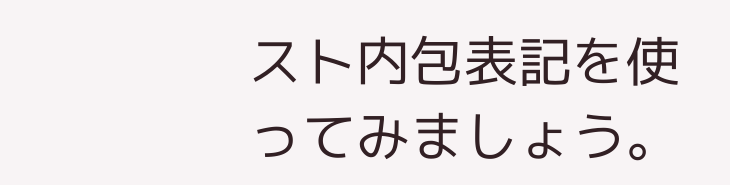スト内包表記を使ってみましょう。